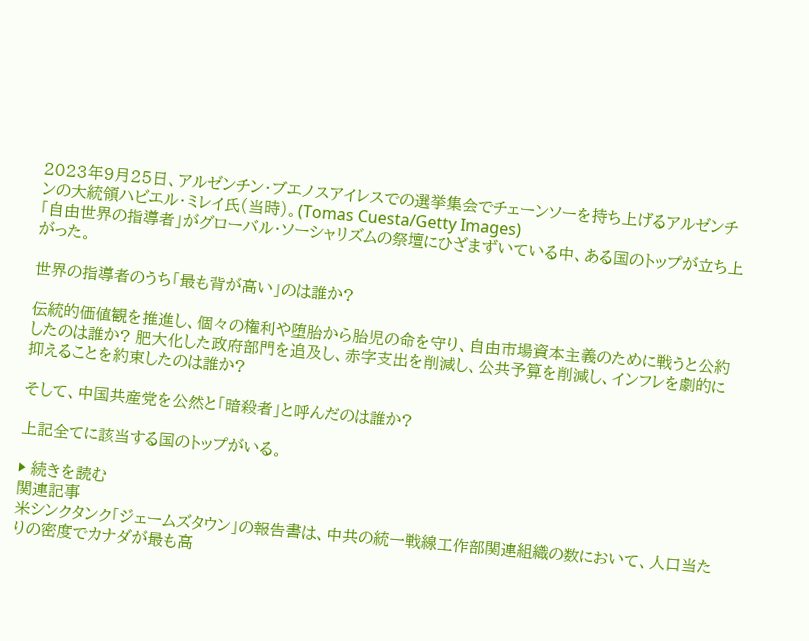2023年9月25日、アルゼンチン・ブエノスアイレスでの選挙集会でチェーンソーを持ち上げるアルゼンチンの大統領ハビエル・ミレイ氏(当時)。(Tomas Cuesta/Getty Images)
「自由世界の指導者」がグローバル・ソーシャリズムの祭壇にひざまずいている中、ある国のトップが立ち上がった。

世界の指導者のうち「最も背が高い」のは誰か?

伝統的価値観を推進し、個々の権利や堕胎から胎児の命を守り、自由市場資本主義のために戦うと公約したのは誰か? 肥大化した政府部門を追及し、赤字支出を削減し、公共予算を削減し、インフレを劇的に抑えることを約束したのは誰か?

そして、中国共産党を公然と「暗殺者」と呼んだのは誰か?

上記全てに該当する国のトップがいる。

▶ 続きを読む
関連記事
米シンクタンク「ジェームズタウン」の報告書は、中共の統一戦線工作部関連組織の数において、人口当たりの密度でカナダが最も高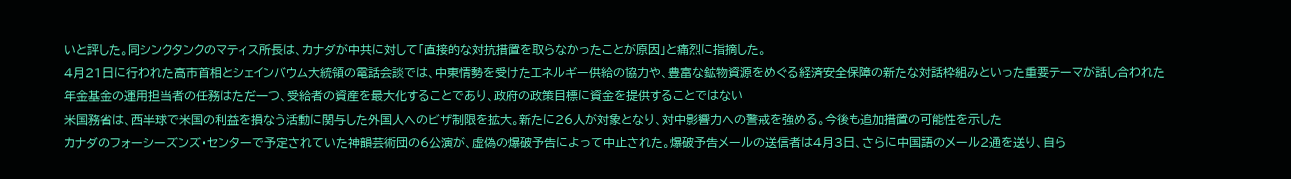いと評した。同シンクタンクのマティス所長は、カナダが中共に対して「直接的な対抗措置を取らなかったことが原因」と痛烈に指摘した。
4月21日に行われた高市首相とシェインバウム大統領の電話会談では、中東情勢を受けたエネルギー供給の協力や、豊富な鉱物資源をめぐる経済安全保障の新たな対話枠組みといった重要テーマが話し合われた
年金基金の運用担当者の任務はただ一つ、受給者の資産を最大化することであり、政府の政策目標に資金を提供することではない
米国務省は、西半球で米国の利益を損なう活動に関与した外国人へのビザ制限を拡大。新たに26人が対象となり、対中影響力への警戒を強める。今後も追加措置の可能性を示した
カナダのフォーシーズンズ・センターで予定されていた神韻芸術団の6公演が、虚偽の爆破予告によって中止された。爆破予告メールの送信者は4月3日、さらに中国語のメール2通を送り、自ら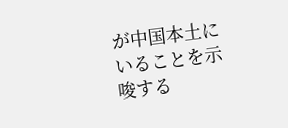が中国本土にいることを示唆する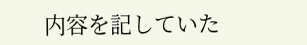内容を記していた